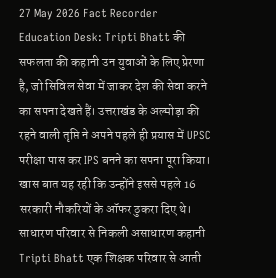27 May 2026 Fact Recorder
Education Desk: Tripti Bhatt की सफलता की कहानी उन युवाओं के लिए प्रेरणा है, जो सिविल सेवा में जाकर देश की सेवा करने का सपना देखते हैं। उत्तराखंड के अल्मोड़ा की रहने वाली तृप्ति ने अपने पहले ही प्रयास में UPSC परीक्षा पास कर IPS बनने का सपना पूरा किया। खास बात यह रही कि उन्होंने इससे पहले 16 सरकारी नौकरियों के ऑफर ठुकरा दिए थे।
साधारण परिवार से निकली असाधारण कहानी
Tripti Bhatt एक शिक्षक परिवार से आती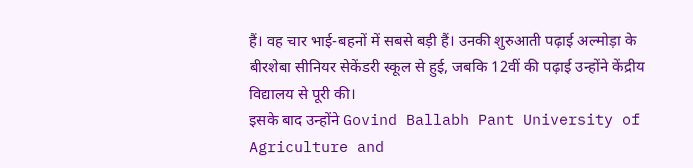हैं। वह चार भाई-बहनों में सबसे बड़ी हैं। उनकी शुरुआती पढ़ाई अल्मोड़ा के बीरशेबा सीनियर सेकेंडरी स्कूल से हुई, जबकि 12वीं की पढ़ाई उन्होंने केंद्रीय विद्यालय से पूरी की।
इसके बाद उन्होंने Govind Ballabh Pant University of Agriculture and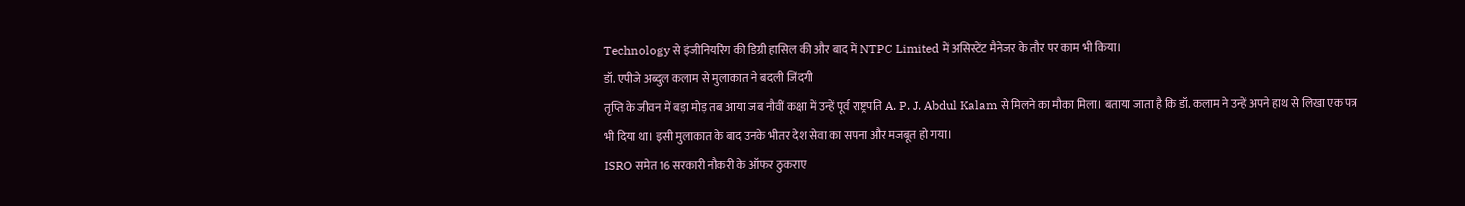Technology से इंजीनियरिंग की डिग्री हासिल की और बाद में NTPC Limited में असिस्टेंट मैनेजर के तौर पर काम भी किया।
डॉ. एपीजे अब्दुल कलाम से मुलाकात ने बदली जिंदगी
तृप्ति के जीवन में बड़ा मोड़ तब आया जब नौवीं कक्षा में उन्हें पूर्व राष्ट्रपति A. P. J. Abdul Kalam से मिलने का मौका मिला। बताया जाता है कि डॉ. कलाम ने उन्हें अपने हाथ से लिखा एक पत्र भी दिया था। इसी मुलाकात के बाद उनके भीतर देश सेवा का सपना और मजबूत हो गया।
ISRO समेत 16 सरकारी नौकरी के ऑफर ठुकराए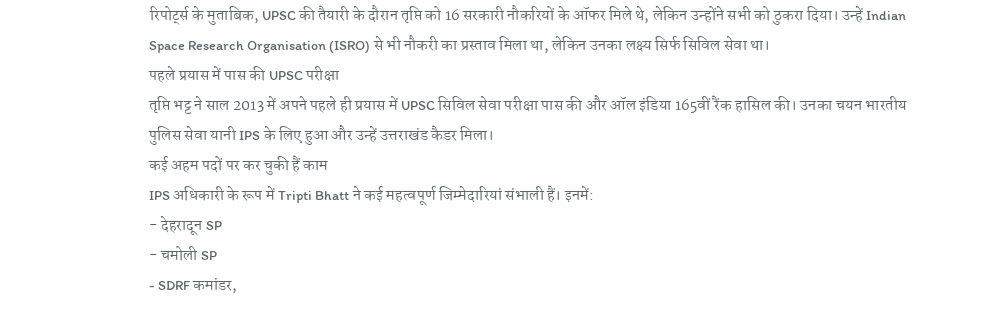रिपोर्ट्स के मुताबिक, UPSC की तैयारी के दौरान तृप्ति को 16 सरकारी नौकरियों के ऑफर मिले थे, लेकिन उन्होंने सभी को ठुकरा दिया। उन्हें Indian Space Research Organisation (ISRO) से भी नौकरी का प्रस्ताव मिला था, लेकिन उनका लक्ष्य सिर्फ सिविल सेवा था।
पहले प्रयास में पास की UPSC परीक्षा
तृप्ति भट्ट ने साल 2013 में अपने पहले ही प्रयास में UPSC सिविल सेवा परीक्षा पास की और ऑल इंडिया 165वीं रैंक हासिल की। उनका चयन भारतीय पुलिस सेवा यानी IPS के लिए हुआ और उन्हें उत्तराखंड कैडर मिला।
कई अहम पदों पर कर चुकी हैं काम
IPS अधिकारी के रूप में Tripti Bhatt ने कई महत्वपूर्ण जिम्मेदारियां संभाली हैं। इनमें:
- देहरादून SP
- चमोली SP
- SDRF कमांडर,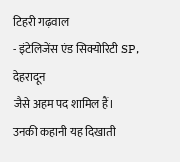टिहरी गढ़वाल
- इंटेलिजेंस एंड सिक्योरिटी SP, देहरादून
जैसे अहम पद शामिल हैं।
उनकी कहानी यह दिखाती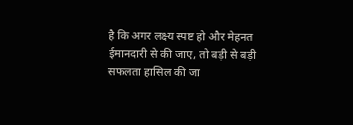है कि अगर लक्ष्य स्पष्ट हो और मेहनत ईमानदारी से की जाए, तो बड़ी से बड़ी सफलता हासिल की जा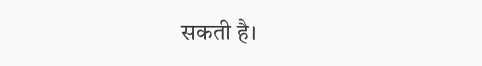सकती है।